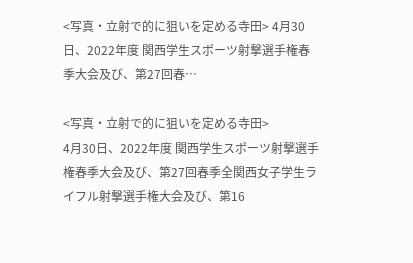<写真・立射で的に狙いを定める寺田> 4月30日、2022年度 関西学生スポーツ射撃選手権春季大会及び、第27回春…

<写真・立射で的に狙いを定める寺田>
4月30日、2022年度 関西学生スポーツ射撃選手権春季大会及び、第27回春季全関西女子学生ライフル射撃選手権大会及び、第16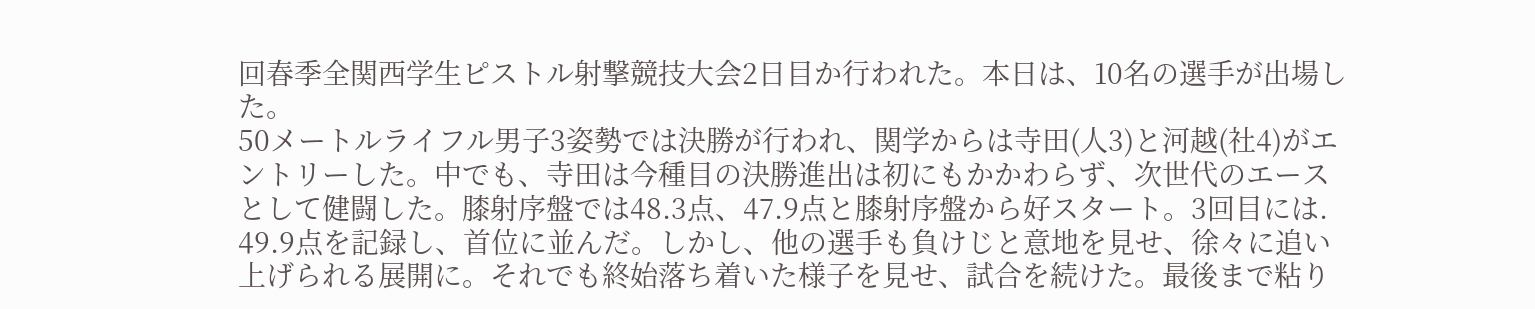回春季全関西学生ピストル射撃競技大会2日目か行われた。本日は、10名の選手が出場した。
50メートルライフル男子3姿勢では決勝が行われ、関学からは寺田(人3)と河越(社4)がエントリーした。中でも、寺田は今種目の決勝進出は初にもかかわらず、次世代のエースとして健闘した。膝射序盤では48.3点、47.9点と膝射序盤から好スタート。3回目には. 49.9点を記録し、首位に並んだ。しかし、他の選手も負けじと意地を見せ、徐々に追い上げられる展開に。それでも終始落ち着いた様子を見せ、試合を続けた。最後まで粘り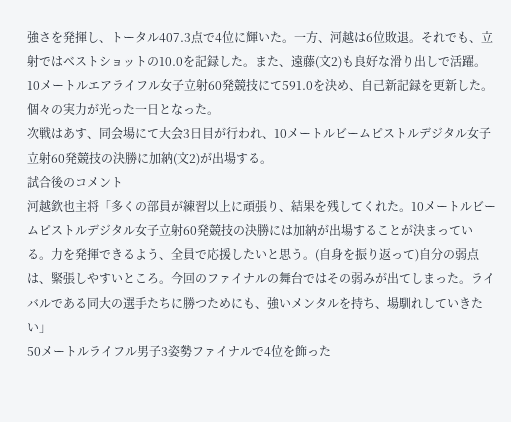強さを発揮し、トータル407.3点で4位に輝いた。一方、河越は6位敗退。それでも、立射ではベストショットの10.0を記録した。また、遠藤(文2)も良好な滑り出しで活躍。10メートルエアライフル女子立射60発競技にて591.0を決め、自己新記録を更新した。個々の実力が光った一日となった。
次戦はあす、同会場にて大会3日目が行われ、10メートルビームピストルデジタル女子立射60発競技の決勝に加納(文2)が出場する。
試合後のコメント
河越欽也主将「多くの部員が練習以上に頑張り、結果を残してくれた。10メートルビームピストルデジタル女子立射60発競技の決勝には加納が出場することが決まっている。力を発揮できるよう、全員で応援したいと思う。(自身を振り返って)自分の弱点は、緊張しやすいところ。今回のファイナルの舞台ではその弱みが出てしまった。ライバルである同大の選手たちに勝つためにも、強いメンタルを持ち、場馴れしていきたい」
50メートルライフル男子3姿勢ファイナルで4位を飾った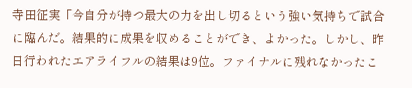寺田征実「今自分が持つ最大の力を出し切るという強い気持ちで試合に臨んだ。結果的に成果を収めることができ、よかった。しかし、昨日行われたエアライフルの結果は9位。ファイナルに残れなかったこ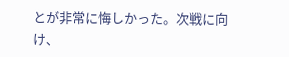とが非常に悔しかった。次戦に向け、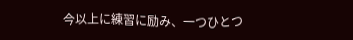今以上に練習に励み、一つひとつ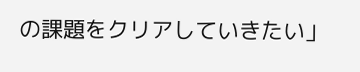の課題をクリアしていきたい」